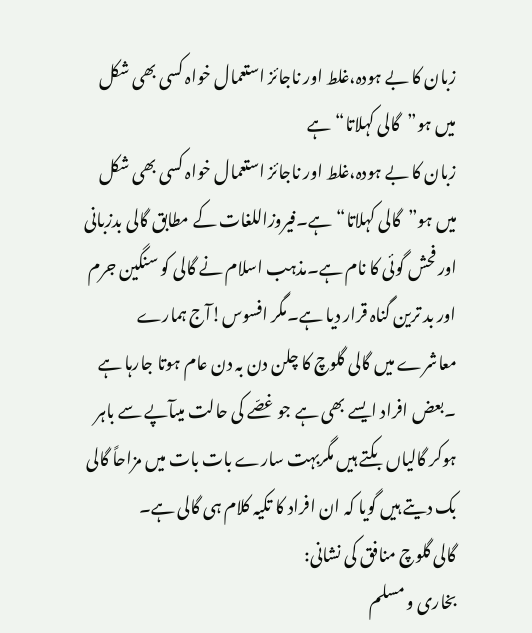زبان کا بے ہودہ،غلط اور ناجائز استعمال خواہ کسی بھی شکل میں ہو”گالی کہلاتا“ہے
زبان کا بے ہودہ،غلط اور ناجائز استعمال خواہ کسی بھی شکل میں ہو”گالی کہلاتا“ہے۔فیروزاللغات کے مطابق گالی بدزبانی اور فحش گوئی کا نام ہے۔مذہب اسلام نے گالی کو سنگین جرم اور بد ترین گناہ قرار دیا ہے۔مگر افسوس!آج ہمارے معاشرے میں گالی گلوچ کا چلن دن بہ دن عام ہوتا جارہا ہے ۔بعض افراد ایسے بھی ہے جو غصّے کی حالت میںآپے سے باہر ہوکر گالیاں بکتے ہیں مگربہت سارے بات بات میں مزاحاً گالی بک دیتے ہیں گویا کہ ان افراد کا تکیہ کلام ہی گالی ہے۔
گالی گلوچ منافق کی نشانی:
بخاری و مسلم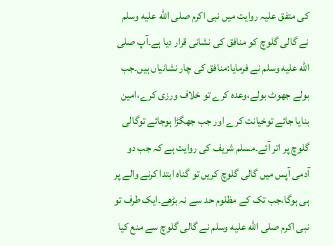کی متفق علیہ روایت میں نبی اکرم صلى الله عليه وسلم نے گالی گلوچ کو منافق کی نشانی قرار دیا ہے۔آپ صلى الله عليه وسلم نے فرمایا:منافق کی چار نشانیاں ہیں۔جب بولے جھوٹ بولے،وعدہ کرے تو خلاف ورزی کرے،امین بنایا جائے توخیانت کرے اور جب جھگڑا ہوجائے توگالی گلوچ پر اتر آئے۔مسلم شریف کی روایت ہے کہ جب دو آدمی آپس میں گالی گلوچ کریں تو گناہ ابتدا کرنے والے پر ہی ہوگا،جب تک کے مظلوم حد سے نہ بڑھے۔ایک طرف تو نبی اکرم صلى الله عليه وسلم نے گالی گلوچ سے منع کیا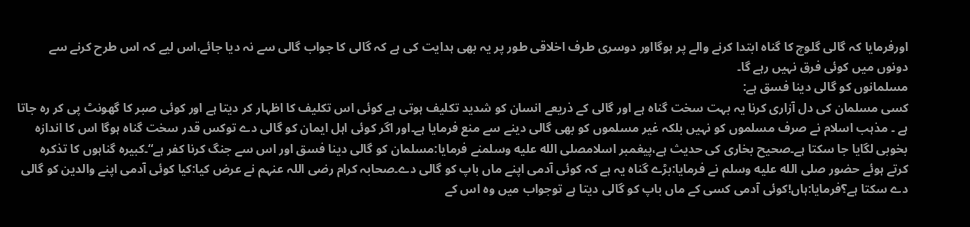اورفرمایا کہ گالی گلوچ کا گناہ ابتدا کرنے والے پر ہوگااور دوسری طرف اخلاقی طور پر یہ بھی ہدایت کی ہے کہ گالی کا جواب گالی سے نہ دیا جائے،اس لیے کہ اس طرح کرنے سے دونوں میں کوئی فرق نہیں رہے گا۔
مسلمانوں کو گالی دینا فسق ہے:
کسی مسلمان کی دل آزاری کرنا یہ بہت سخت گناہ ہے اور گالی کے ذریعے انسان کو شدید تکلیف ہوتی ہے کوئی اس تکلیف کا اظہار کر دیتا ہے اور کوئی صبر کا گھونٹ پی کر رہ جاتا ہے ۔ مذہب اسلام نے صرف مسلموں کو نہیں بلکہ غیر مسلموں کو بھی گالی دینے سے منع فرمایا ہے۔اور اگر کوئی اہل ایمان کو گالی دے توکس قدر سخت گناہ ہوگا اس کا اندازہ بخوبی لگایا جا سکتا ہے۔صحیح بخاری کی حدیث ہے،پیغمبر اسلامصلى الله عليه وسلمنے فرمایا:مسلمان کو گالی دینا فسق اور اس سے جنگ کرنا کفر ہے“۔کبیرہ گناہوں کا تذکرہ کرتے ہوئے حضور صلى الله عليه وسلم نے فرمایا:بڑے گناہ یہ ہے کہ کوئی آدمی اپنے ماں باپ کو گالی دے۔صحابہ کرام رضی اللہ عنہم نے عرض کیا:کیا کوئی آدمی اپنے والدین کو گالی دے سکتا ہے؟فرمایا:ہاں!کوئی آدمی کسی کے ماں باپ کو گالی دیتا ہے توجواب میں وہ اس کے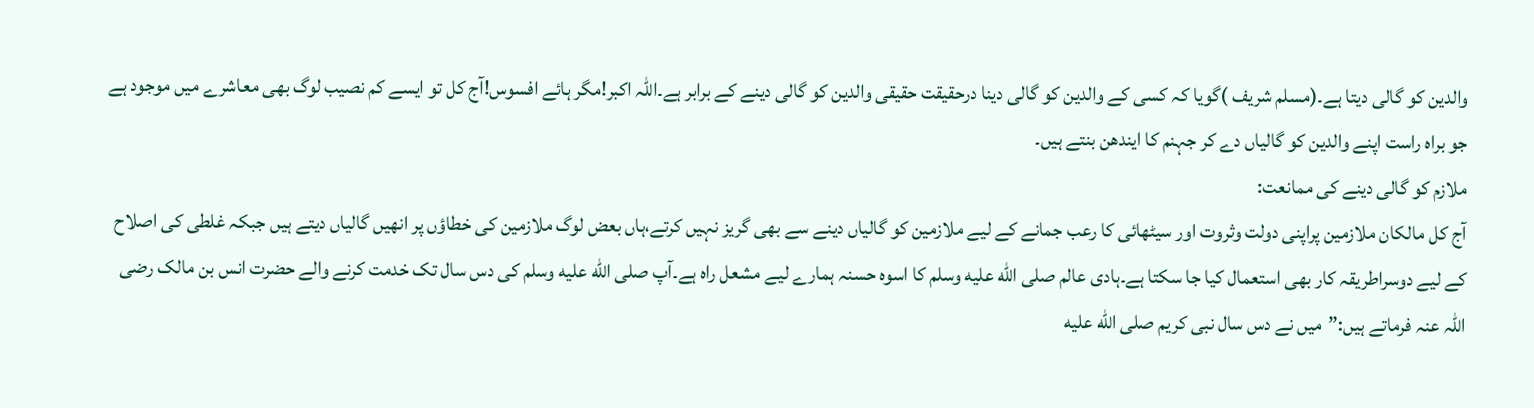والدین کو گالی دیتا ہے۔(مسلم شریف )گویا کہ کسی کے والدین کو گالی دینا درحقیقت حقیقی والدین کو گالی دینے کے برابر ہے۔اللہ اکبر!مگر ہائے افسوس!آج کل تو ایسے کم نصیب لوگ بھی معاشرے میں موجود ہے جو براہ راست اپنے والدین کو گالیاں دے کر جہنم کا ایندھن بنتے ہیں۔
ملازم کو گالی دینے کی ممانعت:
آج کل مالکان ملازمین پراپنی دولت وثروت اور سیٹھائی کا رعب جمانے کے لیے ملازمین کو گالیاں دینے سے بھی گریز نہیں کرتے،ہاں بعض لوگ ملازمین کی خطاؤں پر انھیں گالیاں دیتے ہیں جبکہ غلطی کی اصلاح کے لیے دوسراطریقہ کار بھی استعمال کیا جا سکتا ہے۔ہادی عالم صلى الله عليه وسلم کا اسوہ حسنہ ہمارے لیے مشعل راہ ہے۔آپ صلى الله عليه وسلم کی دس سال تک خدمت کرنے والے حضرت انس بن مالک رضی اللہ عنہ فرماتے ہیں:”میں نے دس سال نبی کریم صلى الله عليه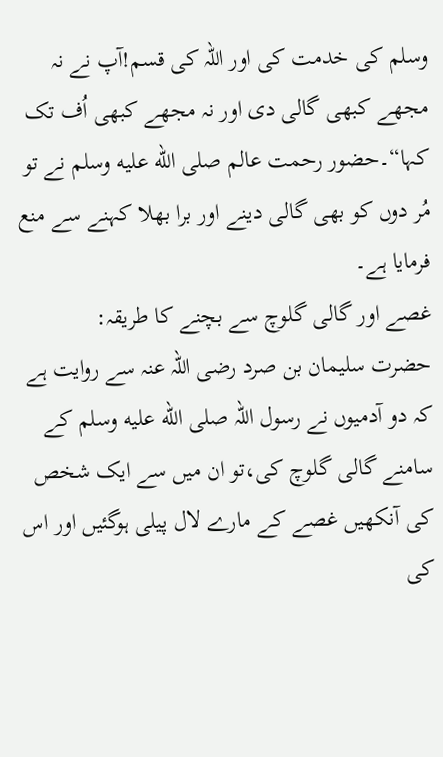وسلم کی خدمت کی اور اللہ کی قسم!آپ نے نہ مجھے کبھی گالی دی اور نہ مجھے کبھی اُف تک کہا“۔حضور رحمت عالم صلى الله عليه وسلم نے تو مُر دوں کو بھی گالی دینے اور برا بھلا کہنے سے منع فرمایا ہے۔
غصے اور گالی گلوچ سے بچنے کا طریقہ:
حضرت سلیمان بن صرد رضی اللہ عنہ سے روایت ہے کہ دو آدمیوں نے رسول اللہ صلى الله عليه وسلم کے سامنے گالی گلوچ کی،تو ان میں سے ایک شخص کی آنکھیں غصے کے مارے لال پیلی ہوگئیں اور اس کی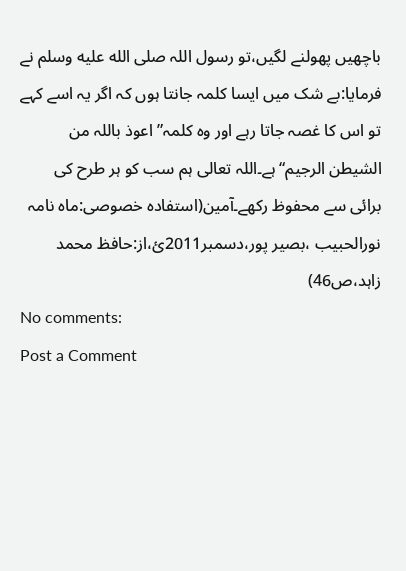باچھیں پھولنے لگیں،تو رسول اللہ صلى الله عليه وسلم نے فرمایا:بے شک میں ایسا کلمہ جانتا ہوں کہ اگر یہ اسے کہے تو اس کا غصہ جاتا رہے اور وہ کلمہ” اعوذ باللہ من الشیطن الرجیم“ہے۔اللہ تعالی ہم سب کو ہر طرح کی برائی سے محفوظ رکھے۔آمین(استفادہ خصوصی:ماہ نامہ نورالحبیب ،بصیر پور،دسمبر2011ئ،از:حافظ محمد زاہد،ص46)
No comments:
Post a Comment